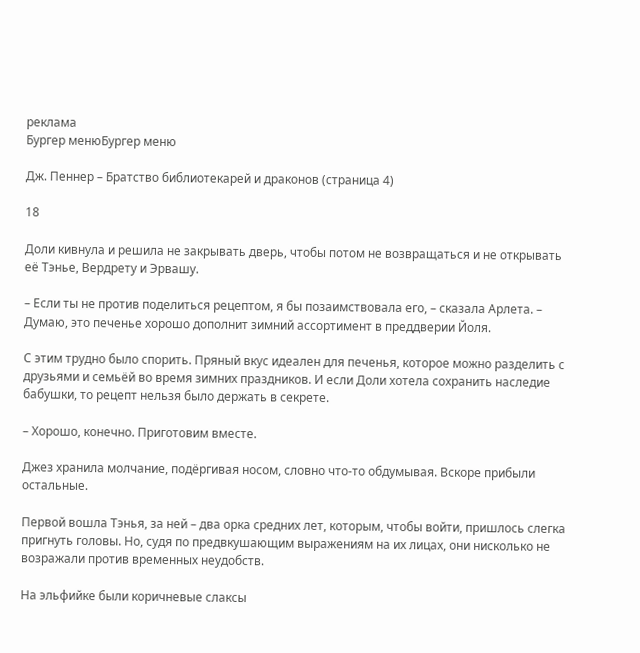реклама
Бургер менюБургер меню

Дж. Пеннер – Братство библиотекарей и драконов (страница 4)

18

Доли кивнула и решила не закрывать дверь, чтобы потом не возвращаться и не открывать её Тэнье, Вердрету и Эрвашу.

– Если ты не против поделиться рецептом, я бы позаимствовала его, – сказала Арлета. – Думаю, это печенье хорошо дополнит зимний ассортимент в преддверии Йоля.

С этим трудно было спорить. Пряный вкус идеален для печенья, которое можно разделить с друзьями и семьёй во время зимних праздников. И если Доли хотела сохранить наследие бабушки, то рецепт нельзя было держать в секрете.

– Хорошо, конечно. Приготовим вместе.

Джез хранила молчание, подёргивая носом, словно что-то обдумывая. Вскоре прибыли остальные.

Первой вошла Тэнья, за ней – два орка средних лет, которым, чтобы войти, пришлось слегка пригнуть головы. Но, судя по предвкушающим выражениям на их лицах, они нисколько не возражали против временных неудобств.

На эльфийке были коричневые слаксы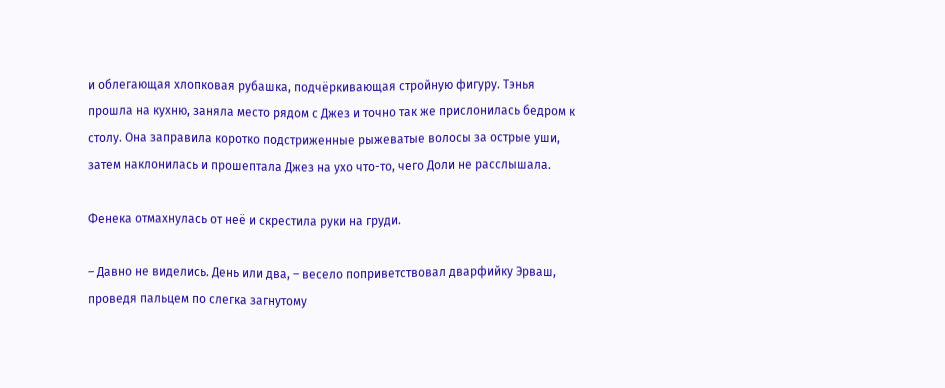и облегающая хлопковая рубашка, подчёркивающая стройную фигуру. Тэнья прошла на кухню, заняла место рядом с Джез и точно так же прислонилась бедром к столу. Она заправила коротко подстриженные рыжеватые волосы за острые уши, затем наклонилась и прошептала Джез на ухо что-то, чего Доли не расслышала.

Фенека отмахнулась от неё и скрестила руки на груди.

– Давно не виделись. День или два, – весело поприветствовал дварфийку Эрваш, проведя пальцем по слегка загнутому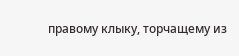правому клыку, торчащему из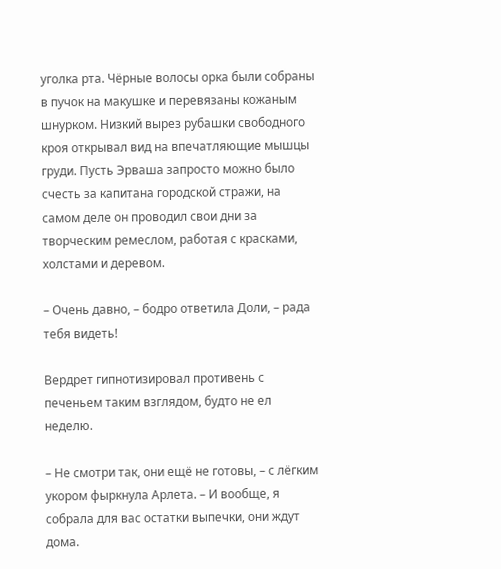уголка рта. Чёрные волосы орка были собраны в пучок на макушке и перевязаны кожаным шнурком. Низкий вырез рубашки свободного кроя открывал вид на впечатляющие мышцы груди. Пусть Эрваша запросто можно было счесть за капитана городской стражи, на самом деле он проводил свои дни за творческим ремеслом, работая с красками, холстами и деревом.

– Очень давно, – бодро ответила Доли, – рада тебя видеть!

Вердрет гипнотизировал противень с печеньем таким взглядом, будто не ел неделю.

– Не смотри так, они ещё не готовы, – с лёгким укором фыркнула Арлета. – И вообще, я собрала для вас остатки выпечки, они ждут дома.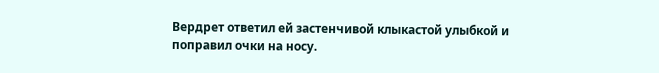Вердрет ответил ей застенчивой клыкастой улыбкой и поправил очки на носу.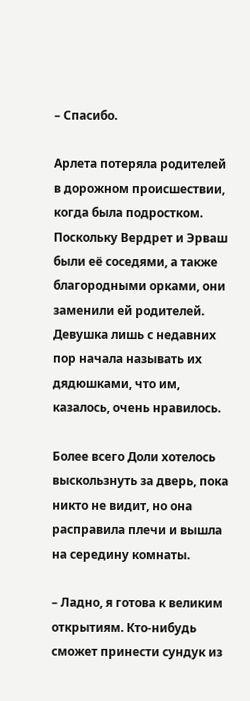– Спасибо.

Арлета потеряла родителей в дорожном происшествии, когда была подростком. Поскольку Вердрет и Эрваш были её соседями, а также благородными орками, они заменили ей родителей. Девушка лишь с недавних пор начала называть их дядюшками, что им, казалось, очень нравилось.

Более всего Доли хотелось выскользнуть за дверь, пока никто не видит, но она расправила плечи и вышла на середину комнаты.

– Ладно, я готова к великим открытиям. Кто-нибудь сможет принести сундук из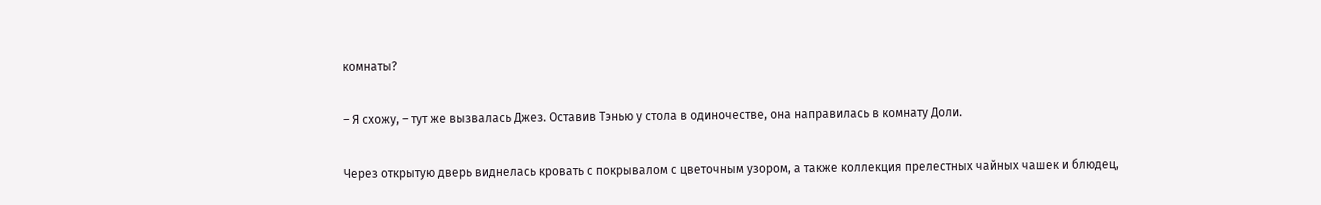комнаты?

– Я схожу, – тут же вызвалась Джез. Оставив Тэнью у стола в одиночестве, она направилась в комнату Доли.

Через открытую дверь виднелась кровать с покрывалом с цветочным узором, а также коллекция прелестных чайных чашек и блюдец,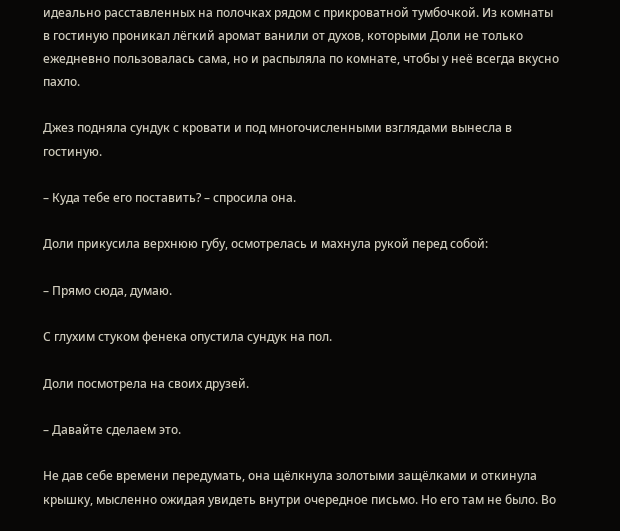идеально расставленных на полочках рядом с прикроватной тумбочкой. Из комнаты в гостиную проникал лёгкий аромат ванили от духов, которыми Доли не только ежедневно пользовалась сама, но и распыляла по комнате, чтобы у неё всегда вкусно пахло.

Джез подняла сундук с кровати и под многочисленными взглядами вынесла в гостиную.

– Куда тебе его поставить? – спросила она.

Доли прикусила верхнюю губу, осмотрелась и махнула рукой перед собой:

– Прямо сюда, думаю.

С глухим стуком фенека опустила сундук на пол.

Доли посмотрела на своих друзей.

– Давайте сделаем это.

Не дав себе времени передумать, она щёлкнула золотыми защёлками и откинула крышку, мысленно ожидая увидеть внутри очередное письмо. Но его там не было. Во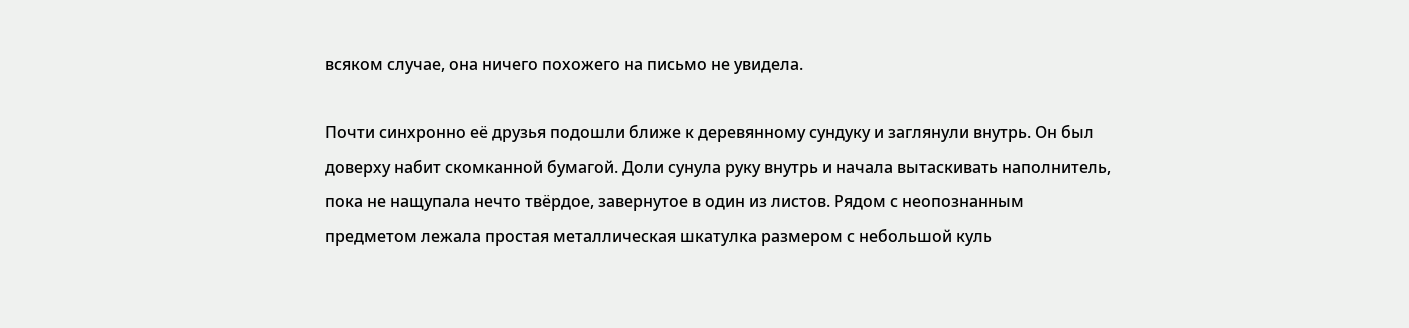всяком случае, она ничего похожего на письмо не увидела.

Почти синхронно её друзья подошли ближе к деревянному сундуку и заглянули внутрь. Он был доверху набит скомканной бумагой. Доли сунула руку внутрь и начала вытаскивать наполнитель, пока не нащупала нечто твёрдое, завернутое в один из листов. Рядом с неопознанным предметом лежала простая металлическая шкатулка размером с небольшой куль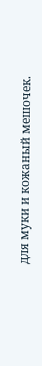для муки и кожаный мешочек.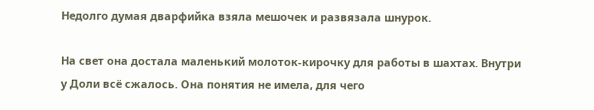Недолго думая дварфийка взяла мешочек и развязала шнурок.

На свет она достала маленький молоток-кирочку для работы в шахтах. Внутри у Доли всё сжалось. Она понятия не имела, для чего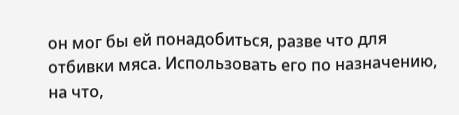он мог бы ей понадобиться, разве что для отбивки мяса. Использовать его по назначению, на что,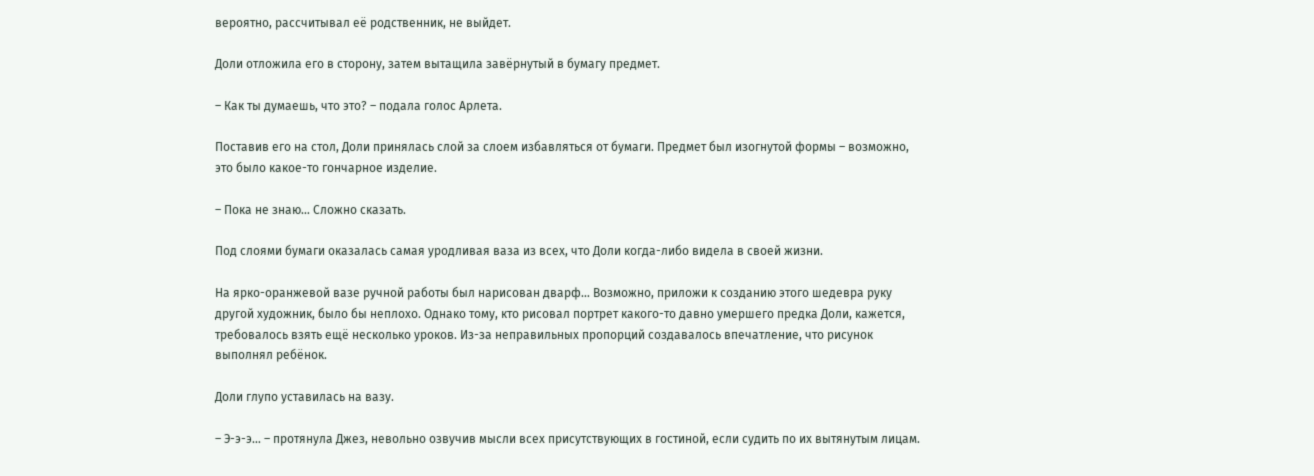вероятно, рассчитывал её родственник, не выйдет.

Доли отложила его в сторону, затем вытащила завёрнутый в бумагу предмет.

– Как ты думаешь, что это? – подала голос Арлета.

Поставив его на стол, Доли принялась слой за слоем избавляться от бумаги. Предмет был изогнутой формы – возможно, это было какое-то гончарное изделие.

– Пока не знаю… Сложно сказать.

Под слоями бумаги оказалась самая уродливая ваза из всех, что Доли когда-либо видела в своей жизни.

На ярко-оранжевой вазе ручной работы был нарисован дварф… Возможно, приложи к созданию этого шедевра руку другой художник, было бы неплохо. Однако тому, кто рисовал портрет какого-то давно умершего предка Доли, кажется, требовалось взять ещё несколько уроков. Из-за неправильных пропорций создавалось впечатление, что рисунок выполнял ребёнок.

Доли глупо уставилась на вазу.

– Э-э-э… – протянула Джез, невольно озвучив мысли всех присутствующих в гостиной, если судить по их вытянутым лицам.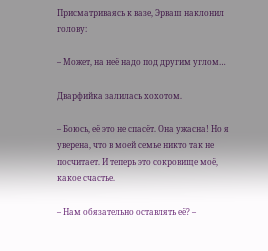Присматриваясь к вазе, Эрваш наклонил голову:

– Может, на неё надо под другим углом…

Дварфийка залилась хохотом.

– Боюсь, её это не спасёт. Она ужасна! Но я уверена, что в моей семье никто так не посчитает. И теперь это сокровище моё, какое счастье.

– Нам обязательно оставлять её? –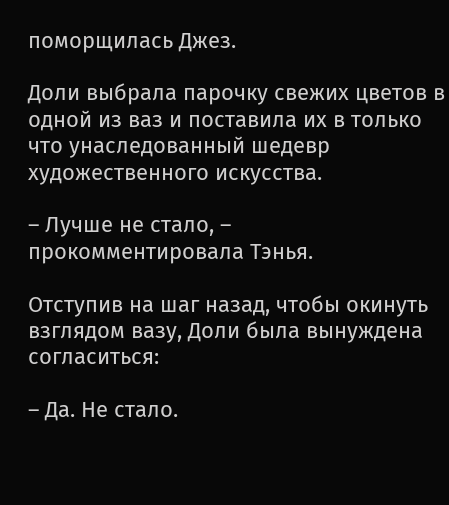поморщилась Джез.

Доли выбрала парочку свежих цветов в одной из ваз и поставила их в только что унаследованный шедевр художественного искусства.

– Лучше не стало, – прокомментировала Тэнья.

Отступив на шаг назад, чтобы окинуть взглядом вазу, Доли была вынуждена согласиться:

– Да. Не стало.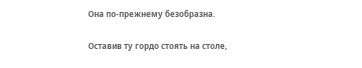Она по-прежнему безобразна.

Оставив ту гордо стоять на столе,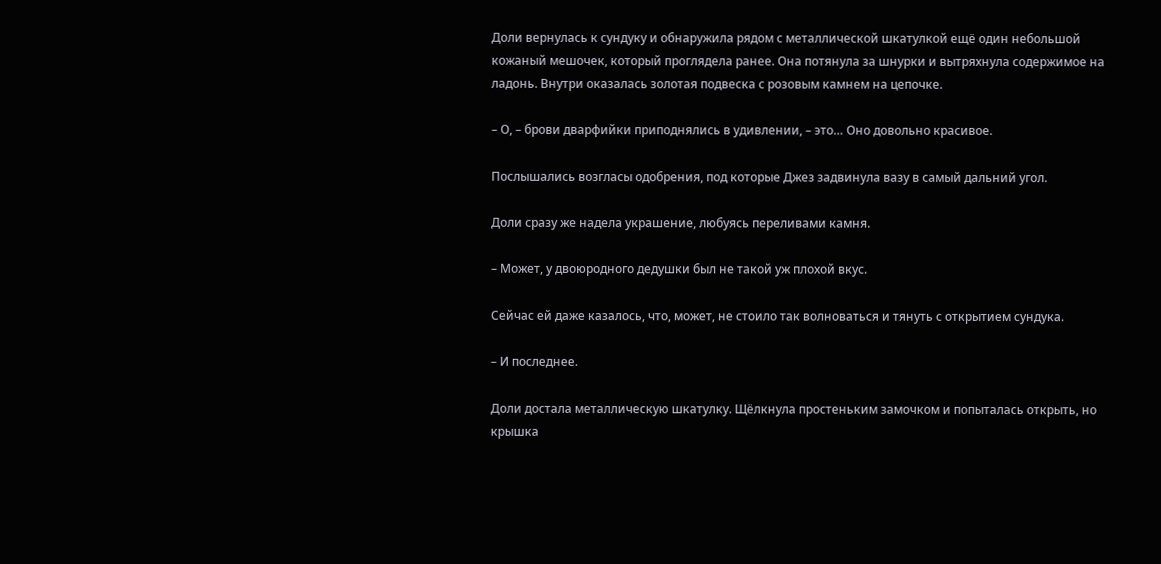Доли вернулась к сундуку и обнаружила рядом с металлической шкатулкой ещё один небольшой кожаный мешочек, который проглядела ранее. Она потянула за шнурки и вытряхнула содержимое на ладонь. Внутри оказалась золотая подвеска с розовым камнем на цепочке.

– О, – брови дварфийки приподнялись в удивлении, – это… Оно довольно красивое.

Послышались возгласы одобрения, под которые Джез задвинула вазу в самый дальний угол.

Доли сразу же надела украшение, любуясь переливами камня.

– Может, у двоюродного дедушки был не такой уж плохой вкус.

Сейчас ей даже казалось, что, может, не стоило так волноваться и тянуть с открытием сундука.

– И последнее.

Доли достала металлическую шкатулку. Щёлкнула простеньким замочком и попыталась открыть, но крышка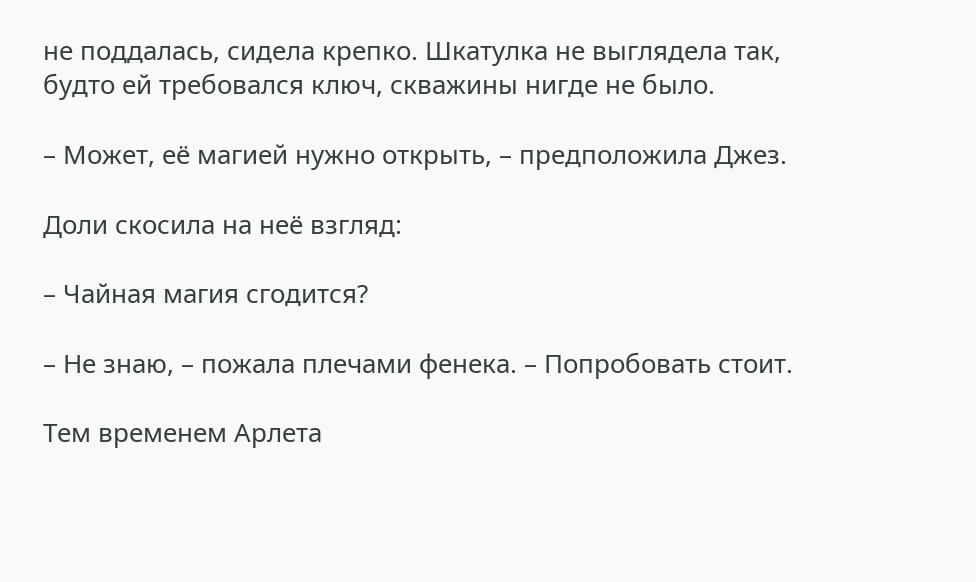не поддалась, сидела крепко. Шкатулка не выглядела так, будто ей требовался ключ, скважины нигде не было.

– Может, её магией нужно открыть, – предположила Джез.

Доли скосила на неё взгляд:

– Чайная магия сгодится?

– Не знаю, – пожала плечами фенека. – Попробовать стоит.

Тем временем Арлета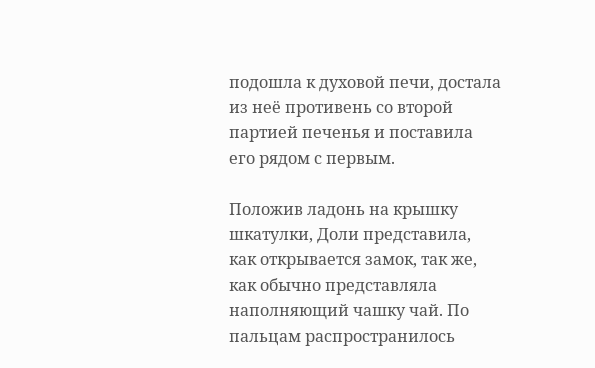подошла к духовой печи, достала из неё противень со второй партией печенья и поставила его рядом с первым.

Положив ладонь на крышку шкатулки, Доли представила, как открывается замок, так же, как обычно представляла наполняющий чашку чай. По пальцам распространилось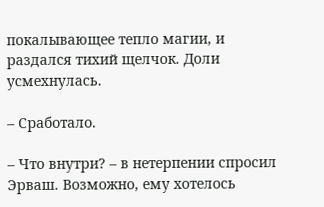покалывающее тепло магии, и раздался тихий щелчок. Доли усмехнулась.

– Сработало.

– Что внутри? – в нетерпении спросил Эрваш. Возможно, ему хотелось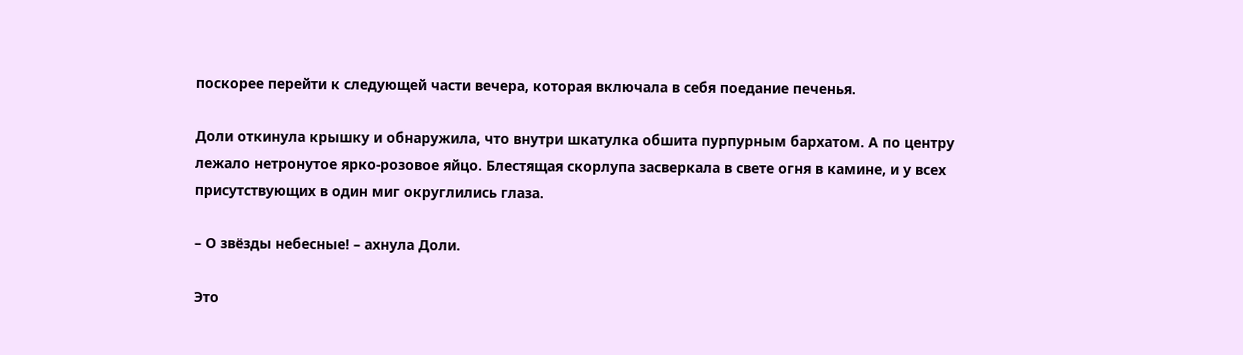поскорее перейти к следующей части вечера, которая включала в себя поедание печенья.

Доли откинула крышку и обнаружила, что внутри шкатулка обшита пурпурным бархатом. А по центру лежало нетронутое ярко-розовое яйцо. Блестящая скорлупа засверкала в свете огня в камине, и у всех присутствующих в один миг округлились глаза.

– О звёзды небесные! – ахнула Доли.

Это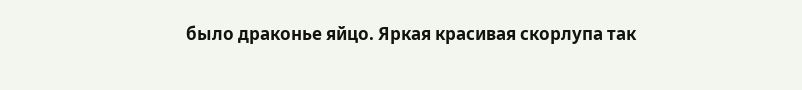было драконье яйцо. Яркая красивая скорлупа так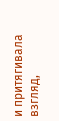и притягивала взгляд,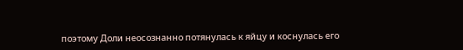поэтому Доли неосознанно потянулась к яйцу и коснулась его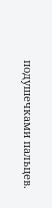подушечками пальцев.